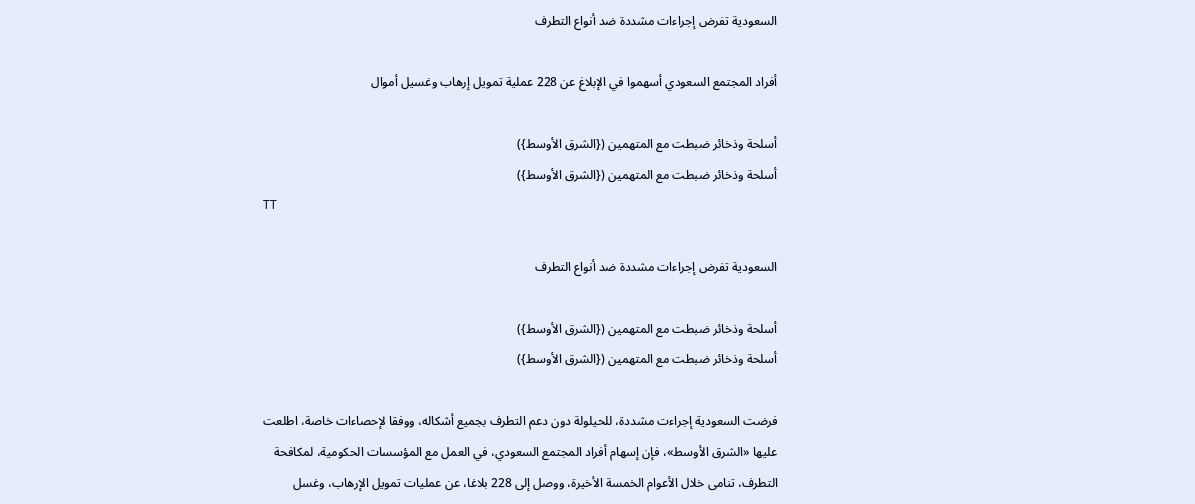السعودية تفرض إجراءات مشددة ضد أنواع التطرف

أفراد المجتمع السعودي أسهموا في الإبلاغ عن 228 عملية تمويل إرهاب وغسيل أموال

أسلحة وذخائر ضبطت مع المتهمين ({الشرق الأوسط})
أسلحة وذخائر ضبطت مع المتهمين ({الشرق الأوسط})
TT

السعودية تفرض إجراءات مشددة ضد أنواع التطرف

أسلحة وذخائر ضبطت مع المتهمين ({الشرق الأوسط})
أسلحة وذخائر ضبطت مع المتهمين ({الشرق الأوسط})

فرضت السعودية إجراءت مشددة، للحيلولة دون دعم التطرف بجميع أشكاله، ووفقا لإحصاءات خاصة، اطلعت عليها «الشرق الأوسط»، فإن إسهام أفراد المجتمع السعودي، في العمل مع المؤسسات الحكومية، لمكافحة التطرف، تنامى خلال الأعوام الخمسة الأخيرة، ووصل إلى 228 بلاغا، عن عمليات تمويل الإرهاب، وغسل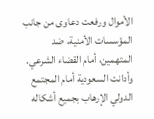الأموال ورفعت دعاوى من جانب المؤسسات الأمنية، ضد المتهمين، أمام القضاء الشرعي.
وأدانت السعودية أمام المجتمع الدولي الإرهاب بجميع أشكاله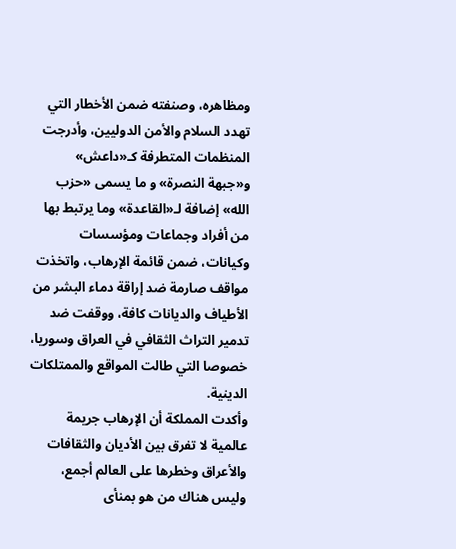ومظاهره، وصنفته ضمن الأخطار التي تهدد السلام والأمن الدوليين، وأدرجت المنظمات المتطرفة كـ«داعش» و«جبهة النصرة» و ما يسمى «حزب الله» إضافة لـ«القاعدة» وما يرتبط بها من أفراد وجماعات ومؤسسات وكيانات، ضمن قائمة الإرهاب، واتخذت مواقف صارمة ضد إراقة دماء البشر من الأطياف والديانات كافة، ووقفت ضد تدمير التراث الثقافي في العراق وسوريا، خصوصا التي طالت المواقع والممتلكات الدينية.
وأكدت المملكة أن الإرهاب جريمة عالمية لا تفرق بين الأديان والثقافات والأعراق وخطرها على العالم أجمع، وليس هناك من هو بمنأى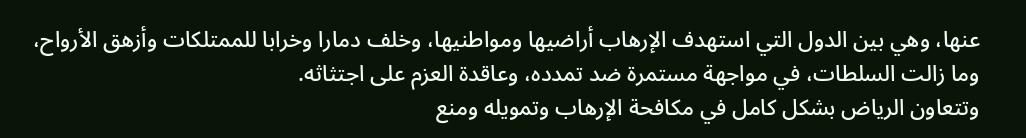عنها، وهي بين الدول التي استهدف الإرهاب أراضيها ومواطنيها، وخلف دمارا وخرابا للممتلكات وأزهق الأرواح، وما زالت السلطات، في مواجهة مستمرة ضد تمدده، وعاقدة العزم على اجتثاثه.
وتتعاون الرياض بشكل كامل في مكافحة الإرهاب وتمويله ومنع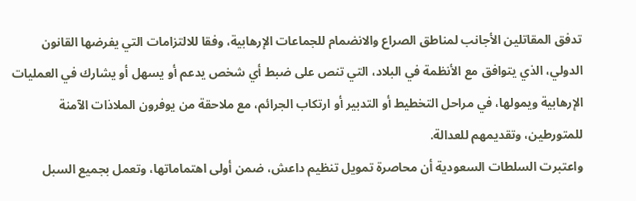تدفق المقاتلين الأجانب لمناطق الصراع والانضمام للجماعات الإرهابية، وفقا للالتزامات التي يفرضها القانون الدولي، الذي يتوافق مع الأنظمة في البلاد، التي تنص على ضبط أي شخص يدعم أو يسهل أو يشارك في العمليات الإرهابية ويمولها، في مراحل التخطيط أو التدبير أو ارتكاب الجرائم، مع ملاحقة من يوفرون الملاذات الآمنة للمتورطين، وتقديمهم للعدالة.
واعتبرت السلطات السعودية أن محاصرة تمويل تنظيم داعش، ضمن أولى اهتماماتها، وتعمل بجميع السبل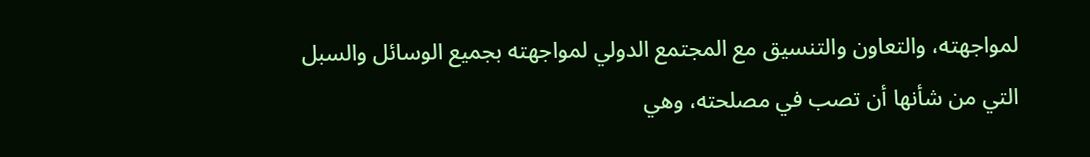لمواجهته، والتعاون والتنسيق مع المجتمع الدولي لمواجهته بجميع الوسائل والسبل التي من شأنها أن تصب في مصلحته، وهي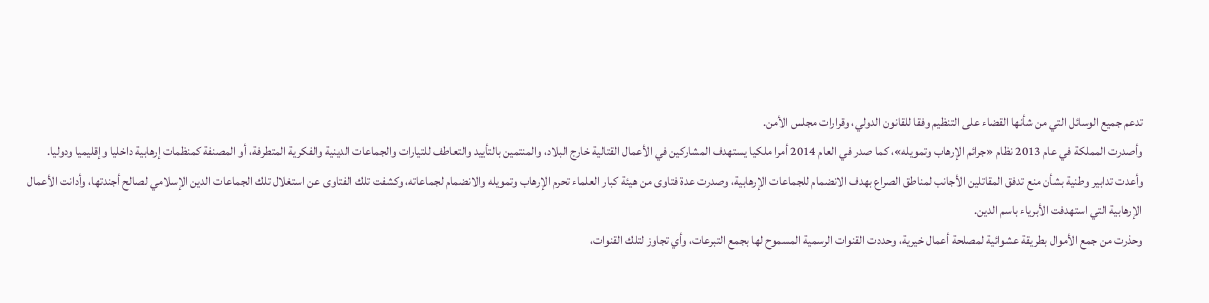تدعم جميع الوسائل التي من شأنها القضاء على التنظيم وفقا للقانون الدولي، وقرارات مجلس الأمن.
وأصدرت المملكة في عام 2013 نظام «جرائم الإرهاب وتمويله»، كما صدر في العام 2014 أمرا ملكيا يستهدف المشاركين في الأعمال القتالية خارج البلاد، والمنتمين بالتأييد والتعاطف للتيارات والجماعات الدينية والفكرية المتطرفة، أو المصنفة كمنظمات إرهابية داخليا وإقليميا ودوليا.
وأعدت تدابير وطنية بشأن منع تدفق المقاتلين الأجانب لمناطق الصراع بهدف الانضمام للجماعات الإرهابية، وصدرت عدة فتاوى من هيئة كبار العلماء تحرم الإرهاب وتمويله والانضمام لجماعاته، وكشفت تلك الفتاوى عن استغلال تلك الجماعات الدين الإسلامي لصالح أجندتها، وأدانت الأعمال الإرهابية التي استهدفت الأبرياء باسم الدين.
وحذرت من جمع الأموال بطريقة عشوائية لمصلحة أعمال خيرية، وحددت القنوات الرسمية المسموح لها بجمع التبرعات، وأي تجاوز لتلك القنوات،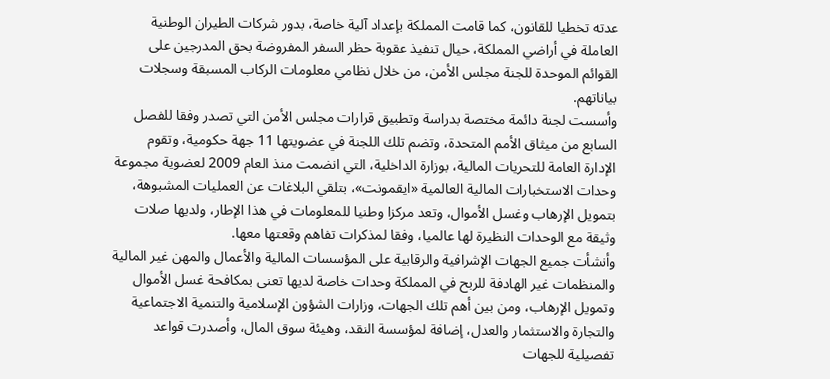عدته تخطيا للقانون، كما قامت المملكة بإعداد آلية خاصة، بدور شركات الطيران الوطنية العاملة في أراضي المملكة، حيال تنفيذ عقوبة حظر السفر المفروضة بحق المدرجين على القوائم الموحدة للجنة مجلس الأمن، من خلال نظامي معلومات الركاب المسبقة وسجلات بياناتهم.
وأسست لجنة دائمة مختصة بدراسة وتطبيق قرارات مجلس الأمن التي تصدر وفقا للفصل السابع من ميثاق الأمم المتحدة، وتضم تلك اللجنة في عضويتها 11 جهة حكومية، وتقوم الإدارة العامة للتحريات المالية، بوزارة الداخلية، التي انضمت منذ العام 2009 لعضوية مجموعة وحدات الاستخبارات المالية العالمية «ايقمونت»، بتلقي البلاغات عن العمليات المشبوهة، بتمويل الإرهاب وغسل الأموال، وتعد مركزا وطنيا للمعلومات في هذا الإطار، ولديها صلات وثيقة مع الوحدات النظيرة لها عالميا، وفقا لمذكرات تفاهم وقعتها معها.
وأنشأت جميع الجهات الإشرافية والرقابية على المؤسسات المالية والأعمال والمهن غير المالية والمنظمات غير الهادفة للربح في المملكة وحدات خاصة لديها تعنى بمكافحة غسل الأموال وتمويل الإرهاب، ومن بين أهم تلك الجهات، وزارات الشؤون الإسلامية والتنمية الاجتماعية والتجارة والاستثمار والعدل، إضافة لمؤسسة النقد، وهيئة سوق المال، وأصدرت قواعد تفصيلية للجهات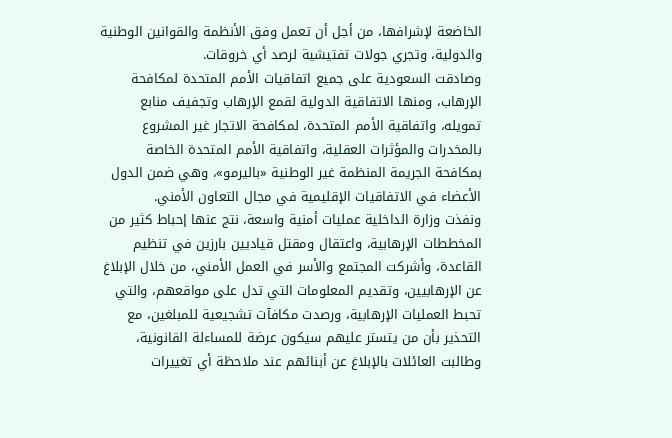الخاضعة لإشرافها، من أجل أن تعمل وفق الأنظمة والقوانين الوطنية والدولية، وتجري جولات تفتيشية لرصد أي خروقات.
وصادقت السعودية على جميع اتفاقيات الأمم المتحدة لمكافحة الإرهاب، ومنها الاتفاقية الدولية لقمع الإرهاب وتجفيف منابع تمويله، واتفاقية الأمم المتحدة، لمكافحة الاتجار غير المشروع بالمخدرات والمؤثرات العقلية، واتفاقية الأمم المتحدة الخاصة بمكافحة الجريمة المنظمة غير الوطنية «باليرمو»، وهي ضمن الدول الأعضاء في الاتفاقيات الإقليمية في مجال التعاون الأمني.
ونفذت وزارة الداخلية عمليات أمنية واسعة، نتج عنها إحباط كثير من المخططات الإرهابية، واعتقال ومقتل قياديين بارزين في تنظيم القاعدة، وأشركت المجتمع والأسر في العمل الأمني، من خلال الإبلاغ عن الإرهابيين، وتقديم المعلومات التي تدل على مواقعهم، والتي تحبط العمليات الإرهابية، ورصدت مكافآت تشجيعية للمبلغين، مع التحذير بأن من يتستر عليهم سيكون عرضة للمساءلة القانونية، وطالبت العائلات بالإبلاغ عن أبنائهم عند ملاحظة أي تغييرات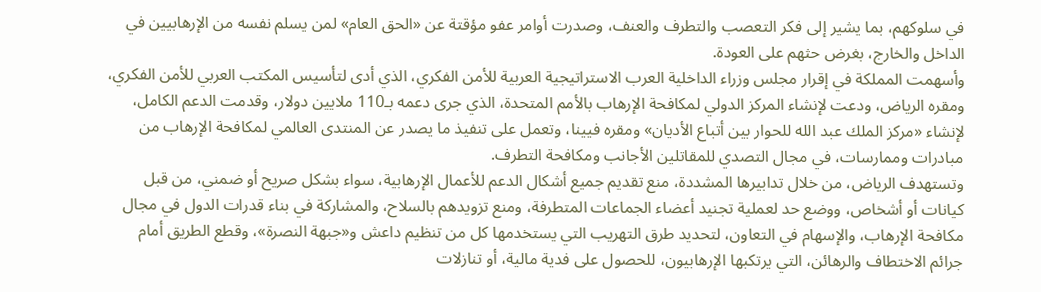في سلوكهم، بما يشير إلى فكر التعصب والتطرف والعنف، وصدرت أوامر عفو مؤقتة عن «الحق العام» لمن يسلم نفسه من الإرهابيين في الداخل والخارج، بغرض حثهم على العودة.
وأسهمت المملكة في إقرار مجلس وزراء الداخلية العرب الاستراتيجية العربية للأمن الفكري، الذي أدى لتأسيس المكتب العربي للأمن الفكري، ومقره الرياض، ودعت لإنشاء المركز الدولي لمكافحة الإرهاب بالأمم المتحدة، الذي جرى دعمه بـ110 ملايين دولار، وقدمت الدعم الكامل، لإنشاء «مركز الملك عبد الله للحوار بين أتباع الأديان» ومقره فيينا، وتعمل على تنفيذ ما يصدر عن المنتدى العالمي لمكافحة الإرهاب من مبادرات وممارسات، في مجال التصدي للمقاتلين الأجانب ومكافحة التطرف.
وتستهدف الرياض، من خلال تدابيرها المشددة، منع تقديم جميع أشكال الدعم للأعمال الإرهابية، سواء بشكل صريح أو ضمني، من قبل كيانات أو أشخاص، ووضع حد لعملية تجنيد أعضاء الجماعات المتطرفة، ومنع تزويدهم بالسلاح، والمشاركة في بناء قدرات الدول في مجال مكافحة الإرهاب، والإسهام في التعاون، لتحديد طرق التهريب التي يستخدمها كل من تنظيم داعش و«جبهة النصرة»، وقطع الطريق أمام جرائم الاختطاف والرهائن، التي يرتكبها الإرهابيون، للحصول على فدية مالية، أو تنازلات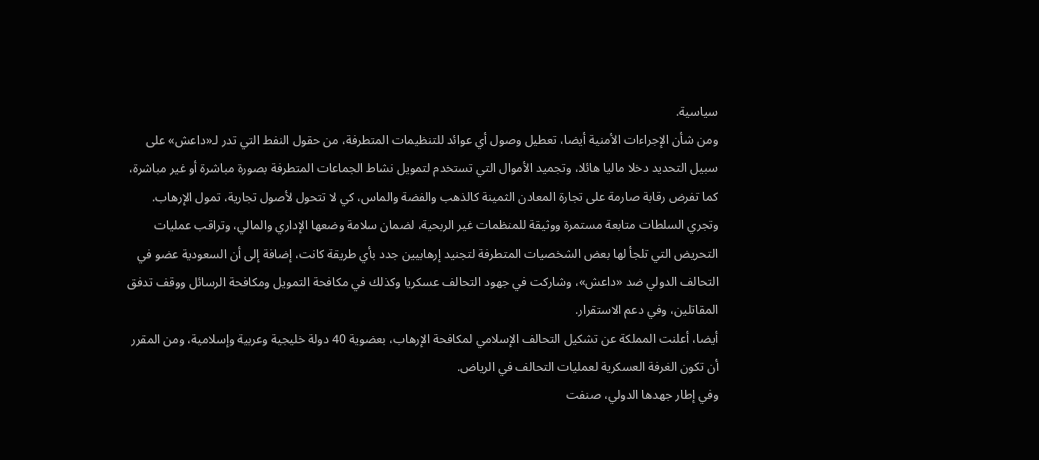سياسية.
ومن شأن الإجراءات الأمنية أيضا، تعطيل وصول أي عوائد للتنظيمات المتطرفة، من حقول النفط التي تدر لـ«داعش» على سبيل التحديد دخلا ماليا هائلا، وتجميد الأموال التي تستخدم لتمويل نشاط الجماعات المتطرفة بصورة مباشرة أو غير مباشرة، كما تفرض رقابة صارمة على تجارة المعادن الثمينة كالذهب والفضة والماس، كي لا تتحول لأصول تجارية، تمول الإرهاب.
وتجري السلطات متابعة مستمرة ووثيقة للمنظمات غير الربحية، لضمان سلامة وضعها الإداري والمالي، وتراقب عمليات التحريض التي تلجأ لها بعض الشخصيات المتطرفة لتجنيد إرهابيين جدد بأي طريقة كانت، إضافة إلى أن السعودية عضو في التحالف الدولي ضد «داعش»، وشاركت في جهود التحالف عسكريا وكذلك في مكافحة التمويل ومكافحة الرسائل ووقف تدفق المقاتلين، وفي دعم الاستقرار.
أيضا، أعلنت المملكة عن تشكيل التحالف الإسلامي لمكافحة الإرهاب، بعضوية 40 دولة خليجية وعربية وإسلامية، ومن المقرر أن تكون الغرفة العسكرية لعمليات التحالف في الرياض.
وفي إطار جهدها الدولي، صنفت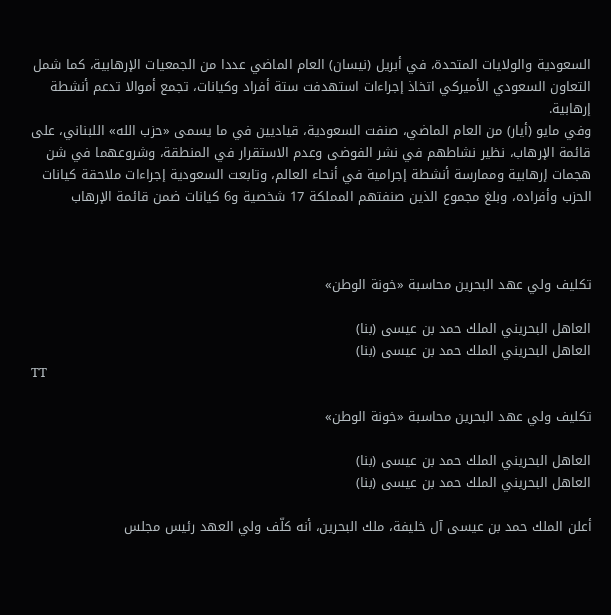السعودية والولايات المتحدة، في أبريل (نيسان) العام الماضي عددا من الجمعيات الإرهابية، كما شمل التعاون السعودي الأميركي اتخاذ إجراءات استهدفت ستة أفراد وكيانات، تجمع أموالا تدعم أنشطة إرهابية.
وفي مايو (أيار) من العام الماضي، صنفت السعودية، قياديين في ما يسمى «حزب الله» اللبناني، على قائمة الإرهاب، نظير نشاطهم في نشر الفوضى وعدم الاستقرار في المنطقة، وشروعهما في شن هجمات إرهابية وممارسة أنشطة إجرامية في أنحاء العالم، وتابعت السعودية إجراءات ملاحقة كيانات الحزب وأفراده، وبلغ مجموع الذين صنفتهم المملكة 17 شخصية و6 كيانات ضمن قائمة الإرهاب



تكليف ولي عهد البحرين محاسبة «خونة الوطن»

العاهل البحريني الملك حمد بن عيسى (بنا)
العاهل البحريني الملك حمد بن عيسى (بنا)
TT

تكليف ولي عهد البحرين محاسبة «خونة الوطن»

العاهل البحريني الملك حمد بن عيسى (بنا)
العاهل البحريني الملك حمد بن عيسى (بنا)

أعلن الملك حمد بن عيسى آل خليفة، ملك البحرين، أنه كلّف ولي العهد رئيس مجلس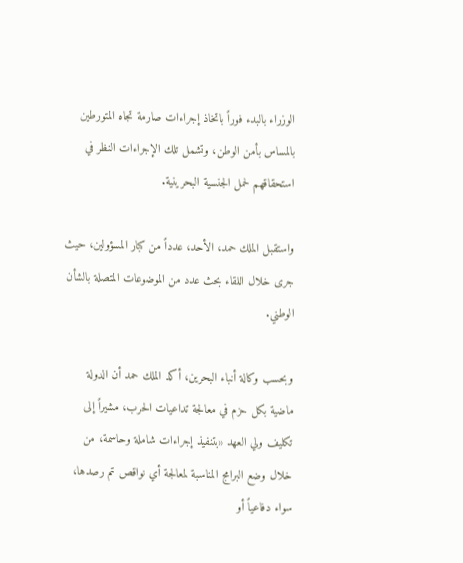الوزراء بالبدء فوراً باتخاذ إجراءات صارمة تجاه المتورطين بالمساس بأمن الوطن، وتشمل تلك الإجراءات النظر في استحقاقهم لحمل الجنسية البحرينية.

واستقبل الملك حمد، الأحد، عدداً من كبار المسؤولين، حيث جرى خلال اللقاء بحث عدد من الموضوعات المتصلة بالشأن الوطني.

وبحسب وكالة أنباء البحرين، أكد الملك حمد أن الدولة ماضية بكل حزم في معالجة تداعيات الحرب، مشيراً إلى تكليف ولي العهد «بتنفيذ إجراءات شاملة وحاسمة، من خلال وضع البرامج المناسبة لمعالجة أي نواقص تم رصدها، سواء دفاعياً أو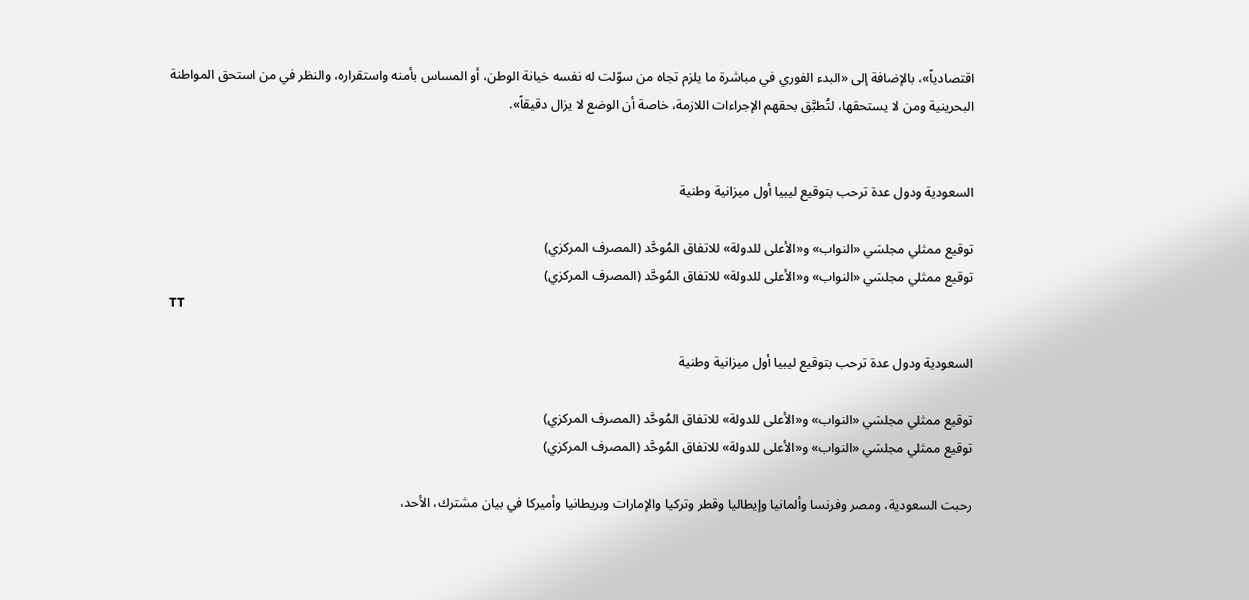اقتصادياً»، بالإضافة إلى «البدء الفوري في مباشرة ما يلزم تجاه من سوّلت له نفسه خيانة الوطن، أو المساس بأمنه واستقراره، والنظر في من استحق المواطنة البحرينية ومن لا يستحقها، لتُطبَّق بحقهم الإجراءات اللازمة، خاصة أن الوضع لا يزال دقيقاً».


السعودية ودول عدة ترحب بتوقيع ليبيا أول ميزانية وطنية

توقيع ممثلي مجلسَي «النواب» و«الأعلى للدولة» للاتفاق المُوحَّد (المصرف المركزي)
توقيع ممثلي مجلسَي «النواب» و«الأعلى للدولة» للاتفاق المُوحَّد (المصرف المركزي)
TT

السعودية ودول عدة ترحب بتوقيع ليبيا أول ميزانية وطنية

توقيع ممثلي مجلسَي «النواب» و«الأعلى للدولة» للاتفاق المُوحَّد (المصرف المركزي)
توقيع ممثلي مجلسَي «النواب» و«الأعلى للدولة» للاتفاق المُوحَّد (المصرف المركزي)

رحبت السعودية، ومصر وفرنسا وألمانيا وإيطاليا وقطر وتركيا والإمارات وبريطانيا وأميركا في بيان مشترك، الأحد،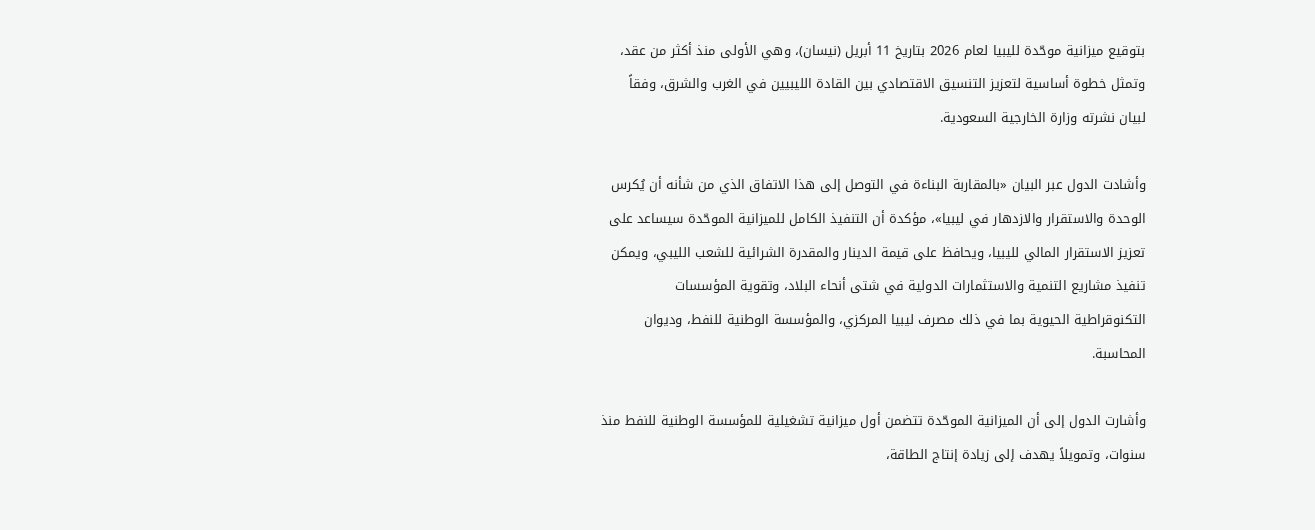بتوقيع ميزانية موحّدة لليبيا لعام 2026 بتاريخ 11 أبريل (نيسان)، وهي الأولى منذ أكثر من عقد، وتمثل خطوة أساسية لتعزيز التنسيق الاقتصادي بين القادة الليبيين في الغرب والشرق، وفقاً لبيان نشرته وزارة الخارجية السعودية.

وأشادت الدول عبر البيان «بالمقاربة البناءة في التوصل إلى هذا الاتفاق الذي من شأنه أن يُكرس الوحدة والاستقرار والازدهار في ليبيا»، مؤكدة أن التنفيذ الكامل للميزانية الموحّدة سيساعد على تعزيز الاستقرار المالي لليبيا، ويحافظ على قيمة الدينار والمقدرة الشرائية للشعب الليبي، ويمكن تنفيذ مشاريع التنمية والاستثمارات الدولية في شتى أنحاء البلاد، وتقوية المؤسسات التكنوقراطية الحيوية بما في ذلك مصرف ليبيا المركزي، والمؤسسة الوطنية للنفط، وديوان المحاسبة.

وأشارت الدول إلى أن الميزانية الموحّدة تتضمن أول ميزانية تشغيلية للمؤسسة الوطنية للنفط منذ سنوات، وتمويلاً يهدف إلى زيادة إنتاج الطاقة،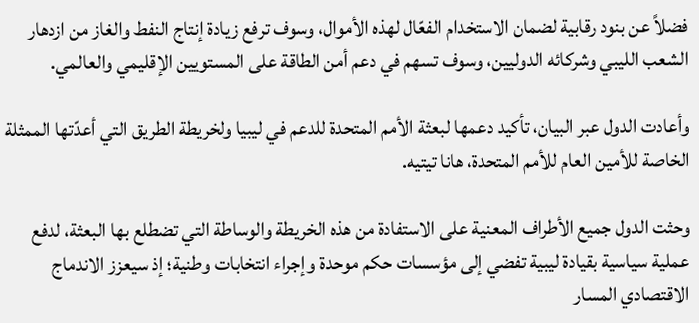فضلاً عن بنود رقابية لضمان الاستخدام الفعّال لهذه الأموال، وسوف ترفع زيادة إنتاج النفط والغاز من ازدهار الشعب الليبي وشركائه الدوليين، وسوف تسهم في دعم أمن الطاقة على المستويين الإقليمي والعالمي.

وأعادت الدول عبر البيان، تأكيد دعمها لبعثة الأمم المتحدة للدعم في ليبيا ولخريطة الطريق التي أعدّتها الممثلة الخاصة للأمين العام للأمم المتحدة، هانا تيتيه.

وحثت الدول جميع الأطراف المعنية على الاستفادة من هذه الخريطة والوساطة التي تضطلع بها البعثة، لدفع عملية سياسية بقيادة ليبية تفضي إلى مؤسسات حكم موحدة وإجراء انتخابات وطنية؛ إذ سيعزز الاندماج الاقتصادي المسار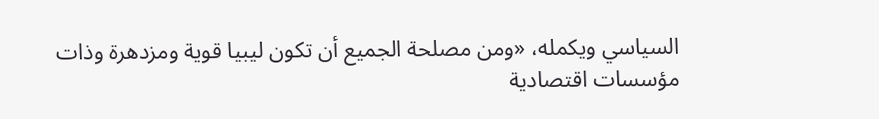السياسي ويكمله، «ومن مصلحة الجميع أن تكون ليبيا قوية ومزدهرة وذات مؤسسات اقتصادية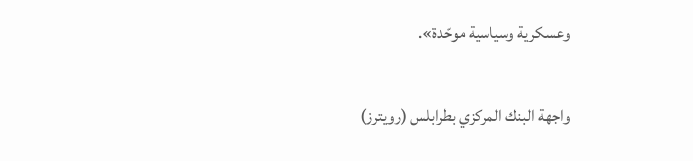وعسكرية وسياسية موحّدة».

واجهة البنك المركزي بطرابلس (رويترز)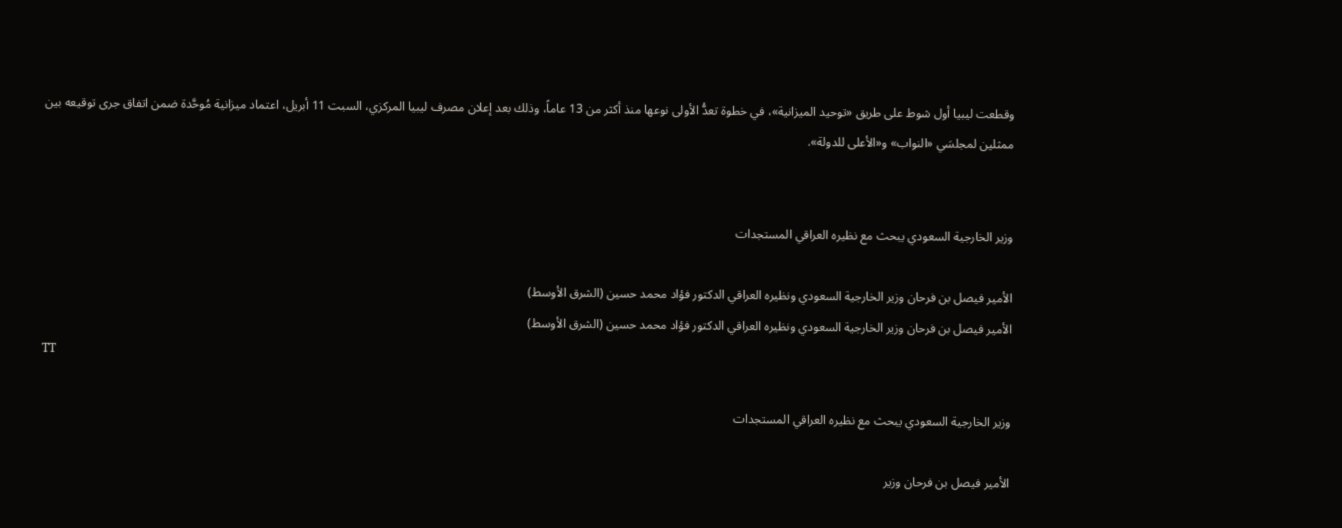وقطعت ليبيا أول شوط على طريق «توحيد الميزانية»، في خطوة تعدُّ الأولى نوعها منذ أكثر من 13 عاماً، وذلك بعد إعلان مصرف ليبيا المركزي، السبت 11 أبريل، اعتماد ميزانية مُوحَّدة ضمن اتفاق جرى توقيعه بين ممثلين لمجلسَي «النواب» و«الأعلى للدولة».


وزير الخارجية السعودي يبحث مع نظيره العراقي المستجدات

الأمير فيصل بن فرحان وزير الخارجية السعودي ونظيره العراقي الدكتور فؤاد محمد حسين (الشرق الأوسط)
الأمير فيصل بن فرحان وزير الخارجية السعودي ونظيره العراقي الدكتور فؤاد محمد حسين (الشرق الأوسط)
TT

وزير الخارجية السعودي يبحث مع نظيره العراقي المستجدات

الأمير فيصل بن فرحان وزير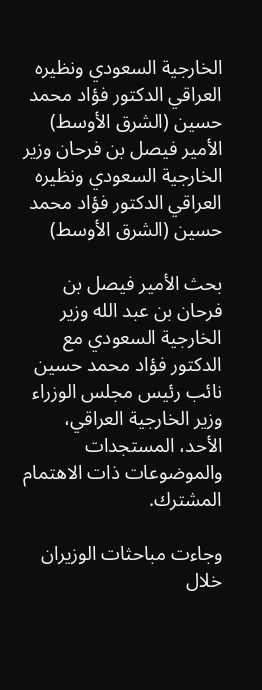الخارجية السعودي ونظيره العراقي الدكتور فؤاد محمد حسين (الشرق الأوسط)
الأمير فيصل بن فرحان وزير الخارجية السعودي ونظيره العراقي الدكتور فؤاد محمد حسين (الشرق الأوسط)

بحث الأمير فيصل بن فرحان بن عبد الله وزير الخارجية السعودي مع الدكتور فؤاد محمد حسين نائب رئيس مجلس الوزراء وزير الخارجية العراقي، الأحد، المستجدات والموضوعات ذات الاهتمام المشترك.

وجاءت مباحثات الوزيران خلال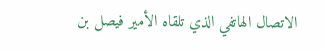الاتصال الهاتفي الذي تلقاه الأمير فيصل بن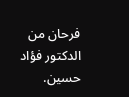فرحان من الدكتور فؤاد حسين.